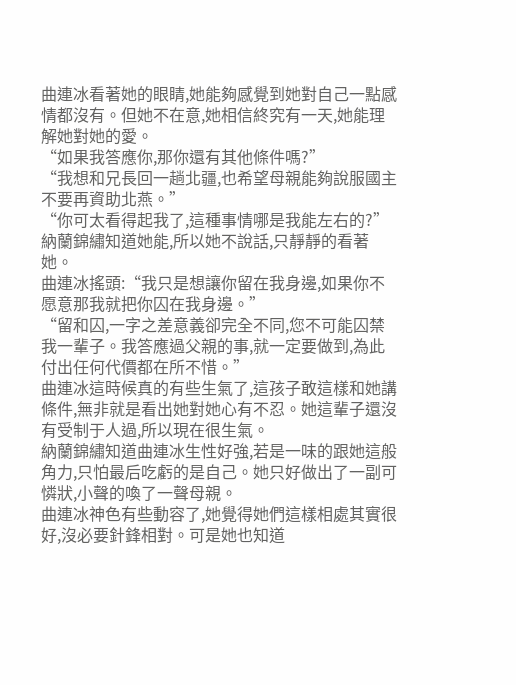曲連冰看著她的眼睛,她能夠感覺到她對自己一點感情都沒有。但她不在意,她相信終究有一天,她能理解她對她的愛。
“如果我答應你,那你還有其他條件嗎?”
“我想和兄長回一趟北疆,也希望母親能夠說服國主不要再資助北燕。”
“你可太看得起我了,這種事情哪是我能左右的?”
納蘭錦繡知道她能,所以她不說話,只靜靜的看著她。
曲連冰搖頭:“我只是想讓你留在我身邊,如果你不愿意那我就把你囚在我身邊。”
“留和囚,一字之差意義卻完全不同,您不可能囚禁我一輩子。我答應過父親的事,就一定要做到,為此付出任何代價都在所不惜。”
曲連冰這時候真的有些生氣了,這孩子敢這樣和她講條件,無非就是看出她對她心有不忍。她這輩子還沒有受制于人過,所以現在很生氣。
納蘭錦繡知道曲連冰生性好強,若是一味的跟她這般角力,只怕最后吃虧的是自己。她只好做出了一副可憐狀,小聲的喚了一聲母親。
曲連冰神色有些動容了,她覺得她們這樣相處其實很好,沒必要針鋒相對。可是她也知道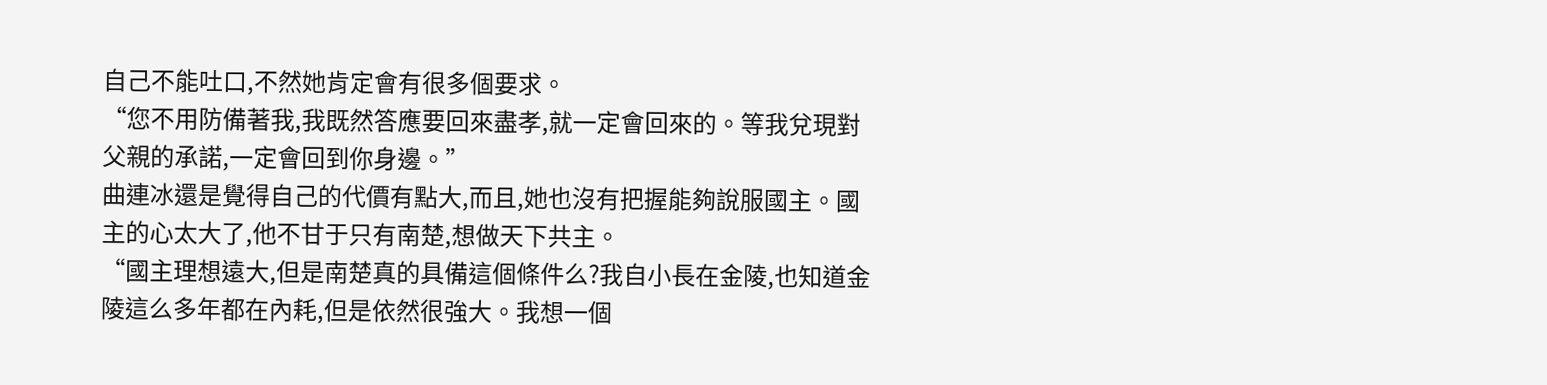自己不能吐口,不然她肯定會有很多個要求。
“您不用防備著我,我既然答應要回來盡孝,就一定會回來的。等我兌現對父親的承諾,一定會回到你身邊。”
曲連冰還是覺得自己的代價有點大,而且,她也沒有把握能夠說服國主。國主的心太大了,他不甘于只有南楚,想做天下共主。
“國主理想遠大,但是南楚真的具備這個條件么?我自小長在金陵,也知道金陵這么多年都在內耗,但是依然很強大。我想一個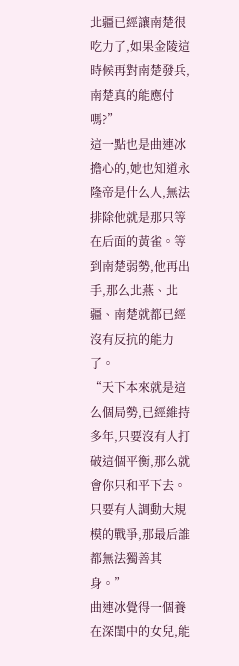北疆已經讓南楚很吃力了,如果金陵這時候再對南楚發兵,南楚真的能應付嗎?”
這一點也是曲連冰擔心的,她也知道永隆帝是什么人,無法排除他就是那只等在后面的黃雀。等到南楚弱勢,他再出手,那么北燕、北疆、南楚就都已經沒有反抗的能力了。
“天下本來就是這么個局勢,已經維持多年,只要沒有人打破這個平衡,那么就會你只和平下去。只要有人調動大規模的戰爭,那最后誰都無法獨善其身。”
曲連冰覺得一個養在深閨中的女兒,能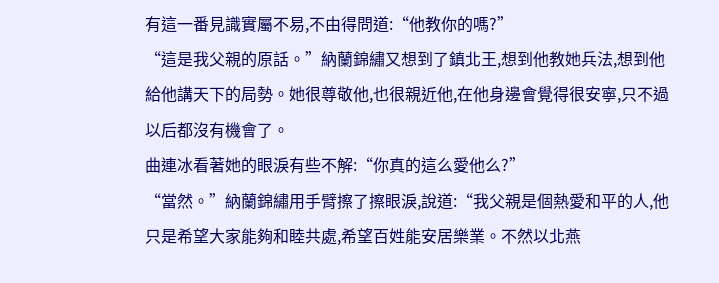有這一番見識實屬不易,不由得問道:“他教你的嗎?”
“這是我父親的原話。”納蘭錦繡又想到了鎮北王,想到他教她兵法,想到他給他講天下的局勢。她很尊敬他,也很親近他,在他身邊會覺得很安寧,只不過以后都沒有機會了。
曲連冰看著她的眼淚有些不解:“你真的這么愛他么?”
“當然。”納蘭錦繡用手臂擦了擦眼淚,說道:“我父親是個熱愛和平的人,他只是希望大家能夠和睦共處,希望百姓能安居樂業。不然以北燕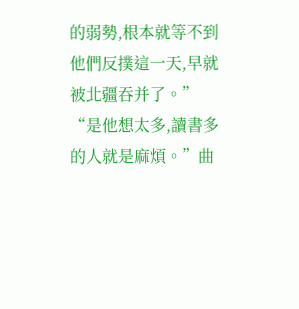的弱勢,根本就等不到他們反撲這一天,早就被北疆吞并了。”
“是他想太多,讀書多的人就是麻煩。”曲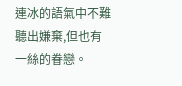連冰的語氣中不難聽出嫌棄,但也有一絲的眷戀。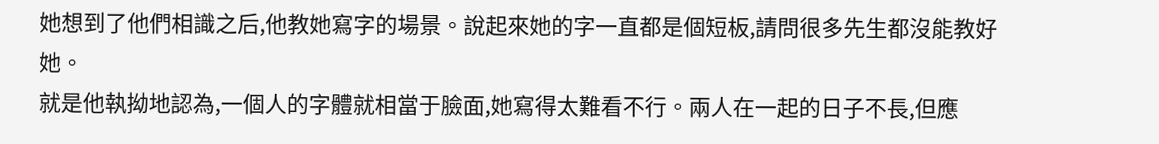她想到了他們相識之后,他教她寫字的場景。說起來她的字一直都是個短板,請問很多先生都沒能教好她。
就是他執拗地認為,一個人的字體就相當于臉面,她寫得太難看不行。兩人在一起的日子不長,但應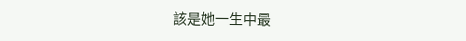該是她一生中最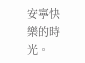安寧快樂的時光。